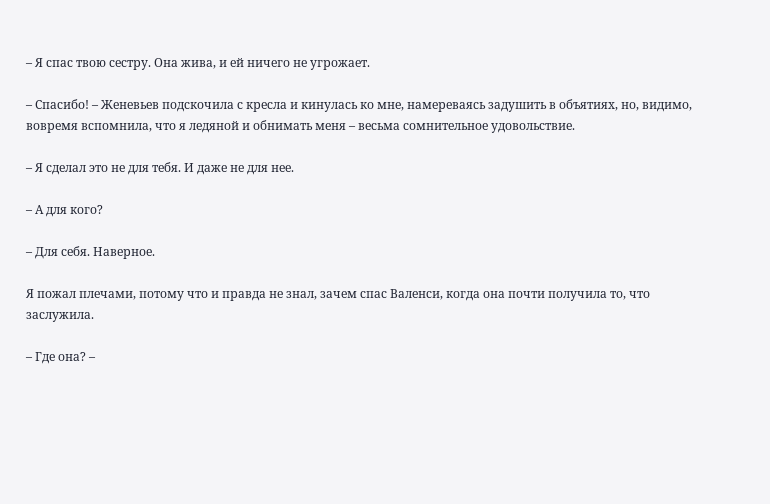– Я спас твою сестру. Она жива, и ей ничего не угрожает.

– Спасибо! – Женевьев подскочила с кресла и кинулась ко мне, намереваясь задушить в объятиях, но, видимо, вовремя вспомнила, что я ледяной и обнимать меня – весьма сомнительное удовольствие.

– Я сделал это не для тебя. И даже не для нее.

– А для кого?

– Для себя. Наверное.

Я пожал плечами, потому что и правда не знал, зачем спас Валенси, когда она почти получила то, что заслужила.

– Где она? –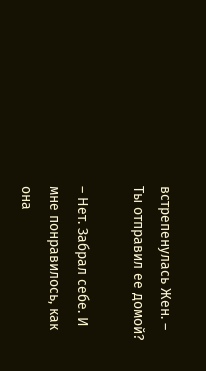встрепенулась Жен. – Ты отправил ее домой?

– Нет. Забрал себе. И мне понравилось, как она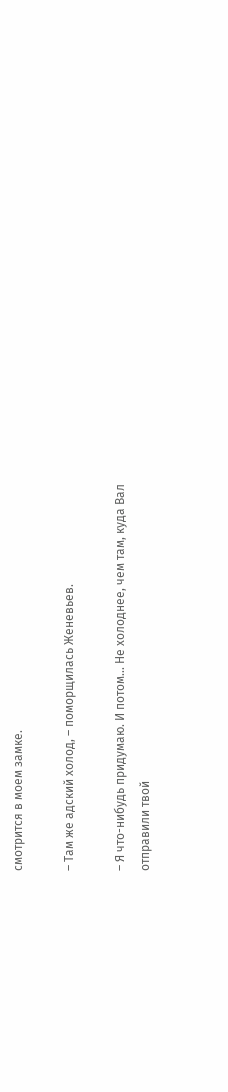смотрится в моем замке.

– Там же адский холод, – поморщилась Женевьев.

– Я что-нибудь придумаю. И потом… Не холоднее, чем там, куда Вал отправили твой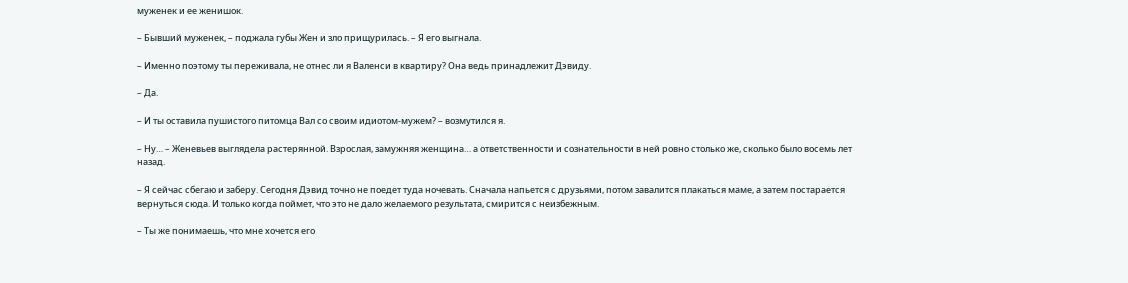муженек и ее женишок.

– Бывший муженек, – поджала губы Жен и зло прищурилась. – Я его выгнала.

– Именно поэтому ты переживала, не отнес ли я Валенси в квартиру? Она ведь принадлежит Дэвиду.

– Да.

– И ты оставила пушистого питомца Вал со своим идиотом-мужем? – возмутился я.

– Ну… – Женевьев выглядела растерянной. Взрослая, замужняя женщина… а ответственности и сознательности в ней ровно столько же, сколько было восемь лет назад.

– Я сейчас сбегаю и заберу. Сегодня Дэвид точно не поедет туда ночевать. Сначала напьется с друзьями, потом завалится плакаться маме, а затем постарается вернуться сюда. И только когда поймет, что это не дало желаемого результата, смирится с неизбежным.

– Ты же понимаешь, что мне хочется его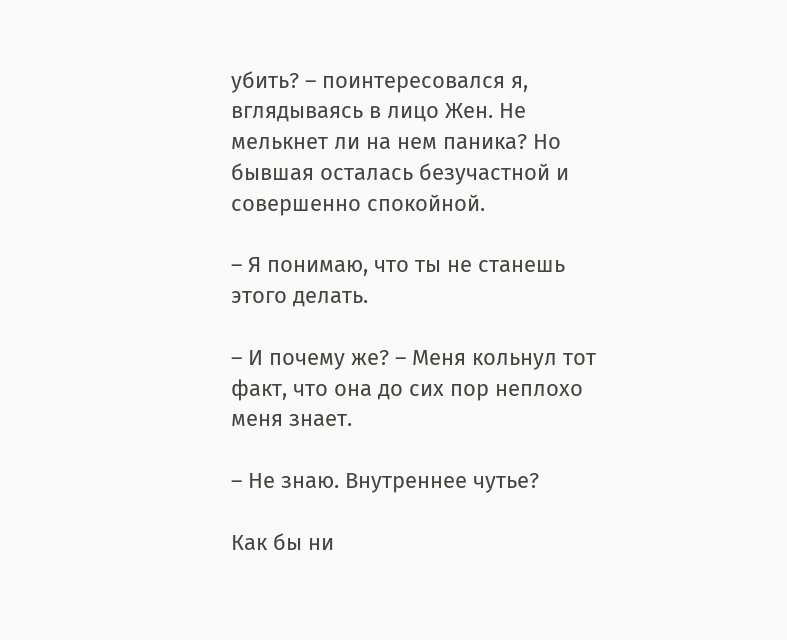убить? – поинтересовался я, вглядываясь в лицо Жен. Не мелькнет ли на нем паника? Но бывшая осталась безучастной и совершенно спокойной.

– Я понимаю, что ты не станешь этого делать.

– И почему же? – Меня кольнул тот факт, что она до сих пор неплохо меня знает.

– Не знаю. Внутреннее чутье?

Как бы ни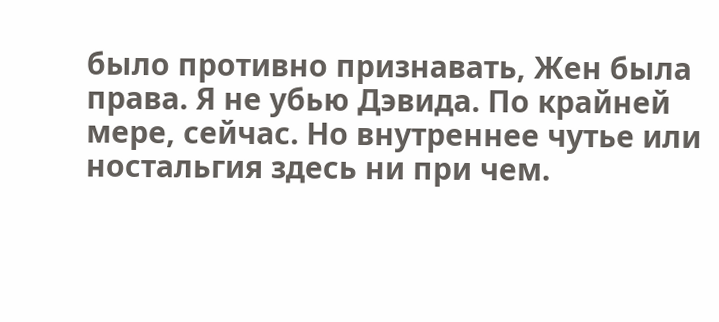было противно признавать, Жен была права. Я не убью Дэвида. По крайней мере, сейчас. Но внутреннее чутье или ностальгия здесь ни при чем.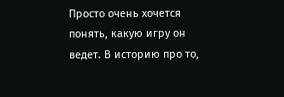Просто очень хочется понять, какую игру он ведет. В историю про то,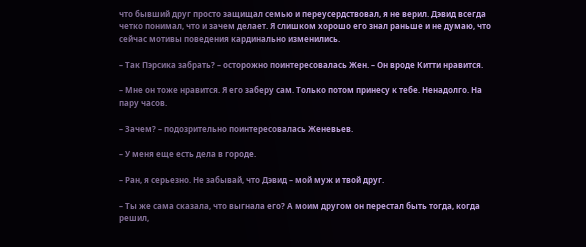что бывший друг просто защищал семью и переусердствовал, я не верил. Дэвид всегда четко понимал, что и зачем делает. Я слишком хорошо его знал раньше и не думаю, что сейчас мотивы поведения кардинально изменились.

– Так Пэрсика забрать? – осторожно поинтересовалась Жен. – Он вроде Китти нравится.

– Мне он тоже нравится. Я его заберу сам. Только потом принесу к тебе. Ненадолго. На пару часов.

– Зачем? – подозрительно поинтересовалась Женевьев.

– У меня еще есть дела в городе.

– Ран, я серьезно. Не забывай, что Дэвид – мой муж и твой друг.

– Ты же сама сказала, что выгнала его? А моим другом он перестал быть тогда, когда решил,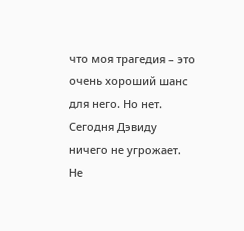что моя трагедия – это очень хороший шанс для него. Но нет. Сегодня Дэвиду ничего не угрожает. Не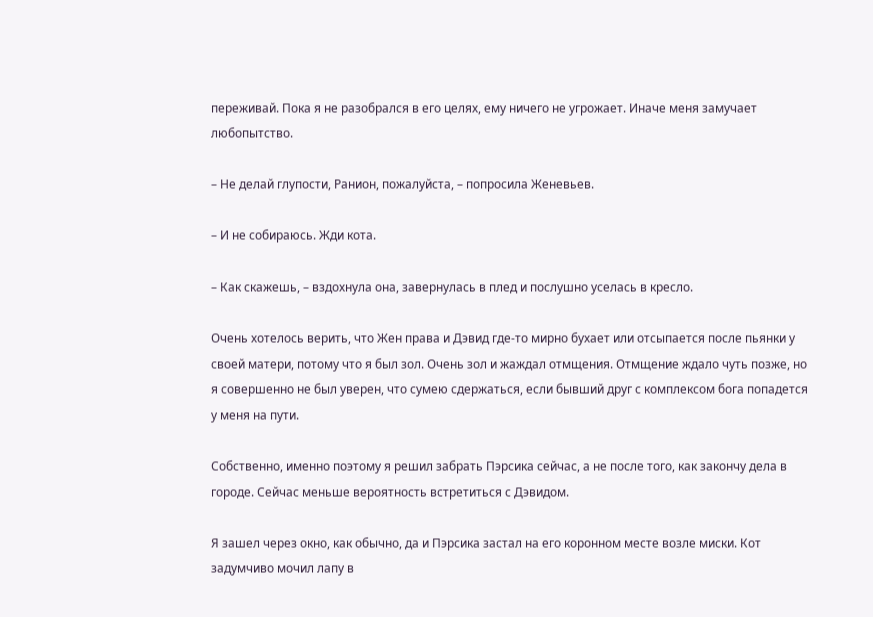переживай. Пока я не разобрался в его целях, ему ничего не угрожает. Иначе меня замучает любопытство.

– Не делай глупости, Ранион, пожалуйста, – попросила Женевьев.

– И не собираюсь. Жди кота.

– Как скажешь, – вздохнула она, завернулась в плед и послушно уселась в кресло.

Очень хотелось верить, что Жен права и Дэвид где-то мирно бухает или отсыпается после пьянки у своей матери, потому что я был зол. Очень зол и жаждал отмщения. Отмщение ждало чуть позже, но я совершенно не был уверен, что сумею сдержаться, если бывший друг с комплексом бога попадется у меня на пути.

Собственно, именно поэтому я решил забрать Пэрсика сейчас, а не после того, как закончу дела в городе. Сейчас меньше вероятность встретиться с Дэвидом.

Я зашел через окно, как обычно, да и Пэрсика застал на его коронном месте возле миски. Кот задумчиво мочил лапу в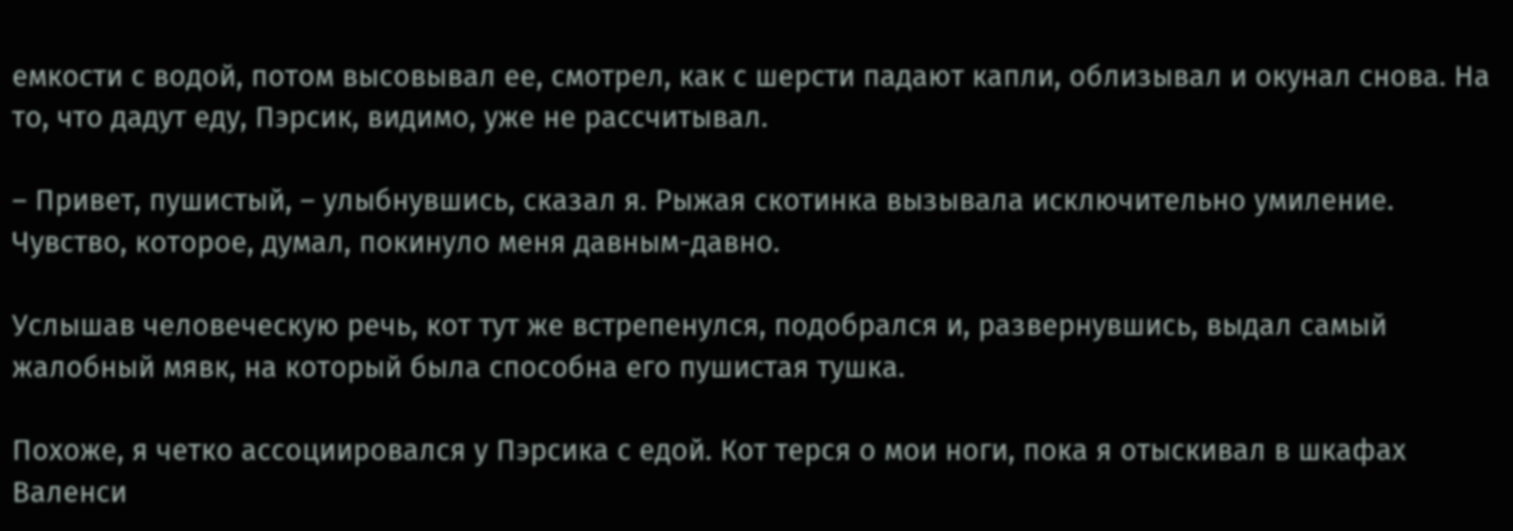емкости с водой, потом высовывал ее, смотрел, как с шерсти падают капли, облизывал и окунал снова. На то, что дадут еду, Пэрсик, видимо, уже не рассчитывал.

– Привет, пушистый, – улыбнувшись, сказал я. Рыжая скотинка вызывала исключительно умиление. Чувство, которое, думал, покинуло меня давным-давно.

Услышав человеческую речь, кот тут же встрепенулся, подобрался и, развернувшись, выдал самый жалобный мявк, на который была способна его пушистая тушка.

Похоже, я четко ассоциировался у Пэрсика с едой. Кот терся о мои ноги, пока я отыскивал в шкафах Валенси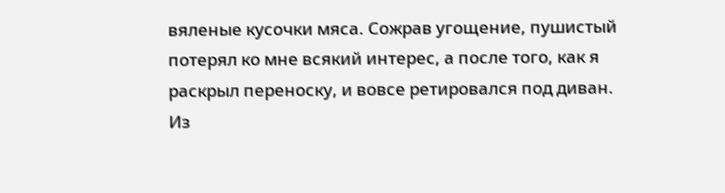вяленые кусочки мяса. Сожрав угощение, пушистый потерял ко мне всякий интерес, а после того, как я раскрыл переноску, и вовсе ретировался под диван. Из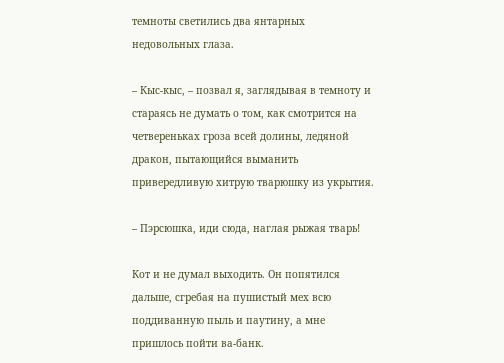темноты светились два янтарных недовольных глаза.

– Кыс-кыс, – позвал я, заглядывая в темноту и стараясь не думать о том, как смотрится на четвереньках гроза всей долины, ледяной дракон, пытающийся выманить привередливую хитрую тварюшку из укрытия.

– Пэрсюшка, иди сюда, наглая рыжая тварь!

Кот и не думал выходить. Он попятился дальше, сгребая на пушистый мех всю поддиванную пыль и паутину, а мне пришлось пойти ва-банк.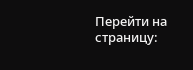Перейти на страницу: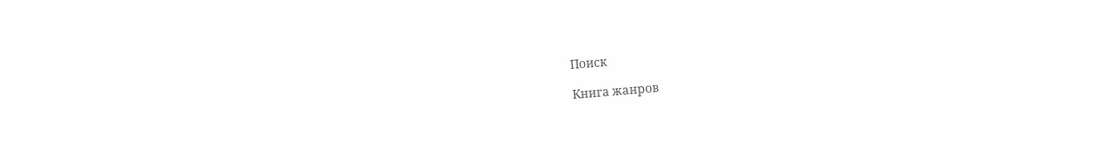Поиск

Книга жанров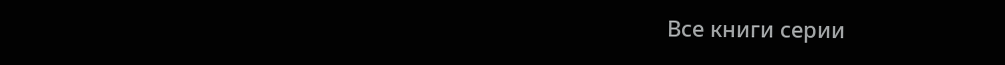Все книги серии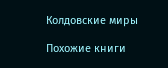Колдовские миры

Похожие книги